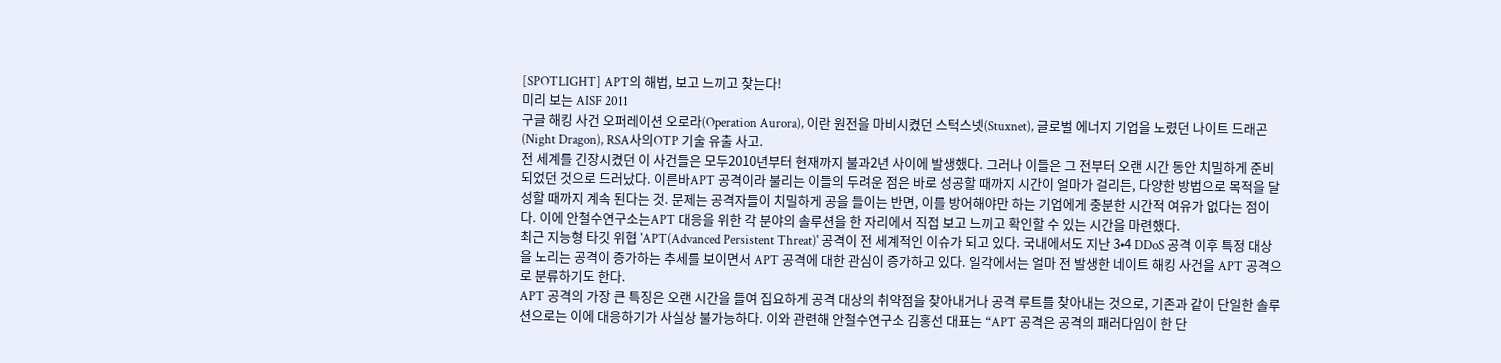[SPOTLIGHT] APT의 해법, 보고 느끼고 찾는다!
미리 보는 AISF 2011
구글 해킹 사건 오퍼레이션 오로라(Operation Aurora), 이란 원전을 마비시켰던 스턱스넷(Stuxnet), 글로벌 에너지 기업을 노렸던 나이트 드래곤(Night Dragon), RSA사의OTP 기술 유출 사고.
전 세계를 긴장시켰던 이 사건들은 모두2010년부터 현재까지 불과2년 사이에 발생했다. 그러나 이들은 그 전부터 오랜 시간 동안 치밀하게 준비되었던 것으로 드러났다. 이른바APT 공격이라 불리는 이들의 두려운 점은 바로 성공할 때까지 시간이 얼마가 걸리든, 다양한 방법으로 목적을 달성할 때까지 계속 된다는 것. 문제는 공격자들이 치밀하게 공을 들이는 반면, 이를 방어해야만 하는 기업에게 충분한 시간적 여유가 없다는 점이다. 이에 안철수연구소는APT 대응을 위한 각 분야의 솔루션을 한 자리에서 직접 보고 느끼고 확인할 수 있는 시간을 마련했다.
최근 지능형 타깃 위협 'APT(Advanced Persistent Threat)' 공격이 전 세계적인 이슈가 되고 있다. 국내에서도 지난 3•4 DDoS 공격 이후 특정 대상을 노리는 공격이 증가하는 추세를 보이면서 APT 공격에 대한 관심이 증가하고 있다. 일각에서는 얼마 전 발생한 네이트 해킹 사건을 APT 공격으로 분류하기도 한다.
APT 공격의 가장 큰 특징은 오랜 시간을 들여 집요하게 공격 대상의 취약점을 찾아내거나 공격 루트를 찾아내는 것으로, 기존과 같이 단일한 솔루션으로는 이에 대응하기가 사실상 불가능하다. 이와 관련해 안철수연구소 김홍선 대표는 “APT 공격은 공격의 패러다임이 한 단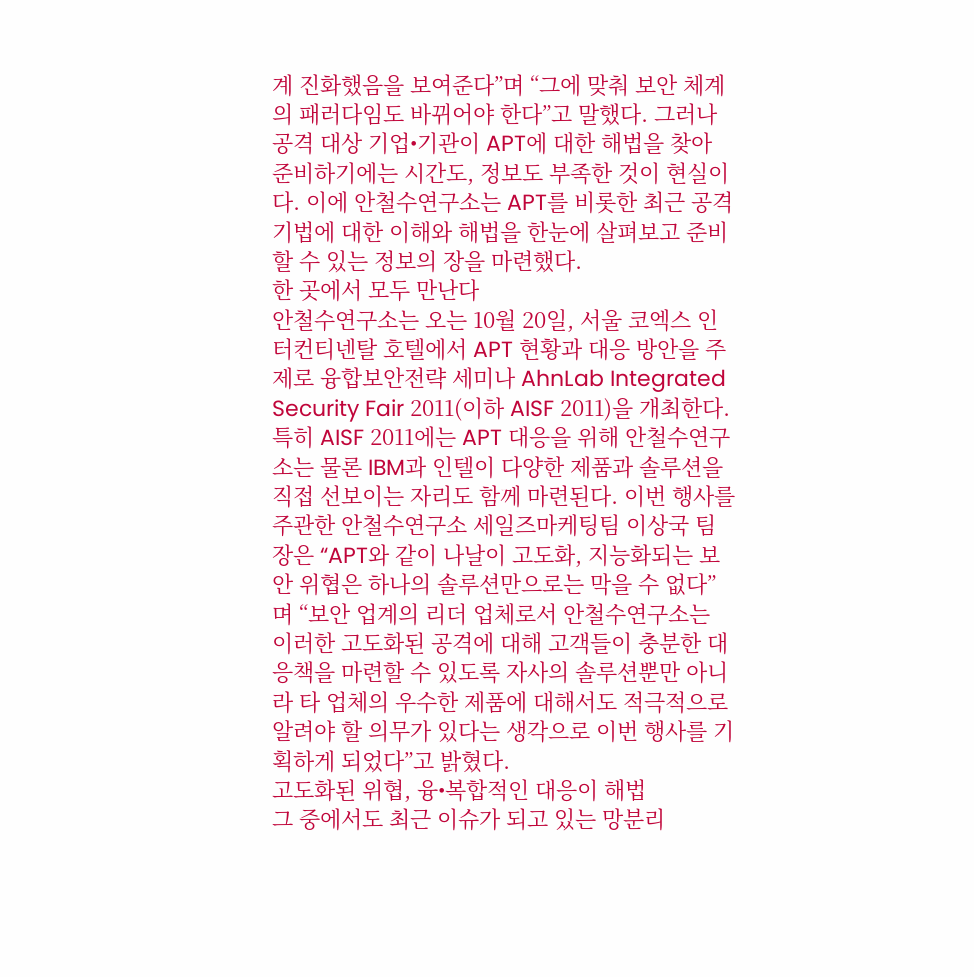계 진화했음을 보여준다”며 “그에 맞춰 보안 체계의 패러다임도 바뀌어야 한다”고 말했다. 그러나 공격 대상 기업•기관이 APT에 대한 해법을 찾아 준비하기에는 시간도, 정보도 부족한 것이 현실이다. 이에 안철수연구소는 APT를 비롯한 최근 공격 기법에 대한 이해와 해법을 한눈에 살펴보고 준비할 수 있는 정보의 장을 마련했다.
한 곳에서 모두 만난다
안철수연구소는 오는 10월 20일, 서울 코엑스 인터컨티넨탈 호텔에서 APT 현황과 대응 방안을 주제로 융합보안전략 세미나 AhnLab Integrated Security Fair 2011(이하 AISF 2011)을 개최한다. 특히 AISF 2011에는 APT 대응을 위해 안철수연구소는 물론 IBM과 인텔이 다양한 제품과 솔루션을 직접 선보이는 자리도 함께 마련된다. 이번 행사를 주관한 안철수연구소 세일즈마케팅팀 이상국 팀장은 “APT와 같이 나날이 고도화, 지능화되는 보안 위협은 하나의 솔루션만으로는 막을 수 없다”며 “보안 업계의 리더 업체로서 안철수연구소는 이러한 고도화된 공격에 대해 고객들이 충분한 대응책을 마련할 수 있도록 자사의 솔루션뿐만 아니라 타 업체의 우수한 제품에 대해서도 적극적으로 알려야 할 의무가 있다는 생각으로 이번 행사를 기획하게 되었다”고 밝혔다.
고도화된 위협, 융•복합적인 대응이 해법
그 중에서도 최근 이슈가 되고 있는 망분리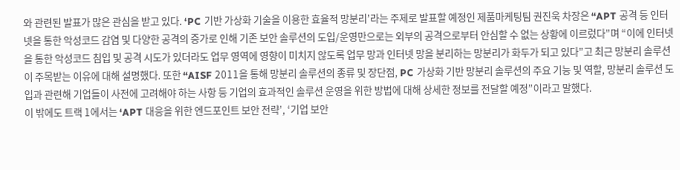와 관련된 발표가 많은 관심을 받고 있다. ‘PC 기반 가상화 기술을 이용한 효율적 망분리’라는 주제로 발표할 예정인 제품마케팅팀 권진욱 차장은 “APT 공격 등 인터넷을 통한 악성코드 감염 및 다양한 공격의 증가로 인해 기존 보안 솔루션의 도입/운영만으로는 외부의 공격으로부터 안심할 수 없는 상황에 이르렀다”며 “이에 인터넷을 통한 악성코드 침입 및 공격 시도가 있더라도 업무 영역에 영향이 미치지 않도록 업무 망과 인터넷 망을 분리하는 망분리가 화두가 되고 있다”고 최근 망분리 솔루션이 주목받는 이유에 대해 설명했다. 또한 “AISF 2011을 통해 망분리 솔루션의 종류 및 장단점, PC 가상화 기반 망분리 솔루션의 주요 기능 및 역할, 망분리 솔루션 도입과 관련해 기업들이 사전에 고려해야 하는 사항 등 기업의 효과적인 솔루션 운영을 위한 방법에 대해 상세한 정보를 전달할 예정”이라고 말했다.
이 밖에도 트랙 1에서는 ‘APT 대응을 위한 엔드포인트 보안 전략’, ‘기업 보안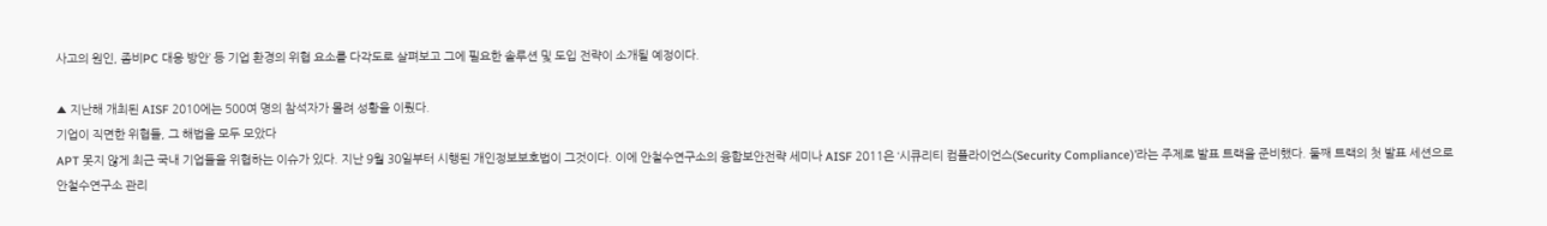사고의 원인, 좀비PC 대응 방안’ 등 기업 환경의 위협 요소를 다각도로 살펴보고 그에 필요한 솔루션 및 도입 전략이 소개될 예정이다.

▲ 지난해 개최된 AISF 2010에는 500여 명의 참석자가 몰려 성황을 이뤘다.
기업이 직면한 위협들, 그 해법을 모두 모았다
APT 못지 않게 최근 국내 기업들을 위협하는 이슈가 있다. 지난 9월 30일부터 시행된 개인정보보호법이 그것이다. 이에 안철수연구소의 융합보안전략 세미나 AISF 2011은 ‘시큐리티 컴플라이언스(Security Compliance)’라는 주제로 발표 트랙을 준비했다. 둘째 트랙의 첫 발표 세션으로 안철수연구소 관리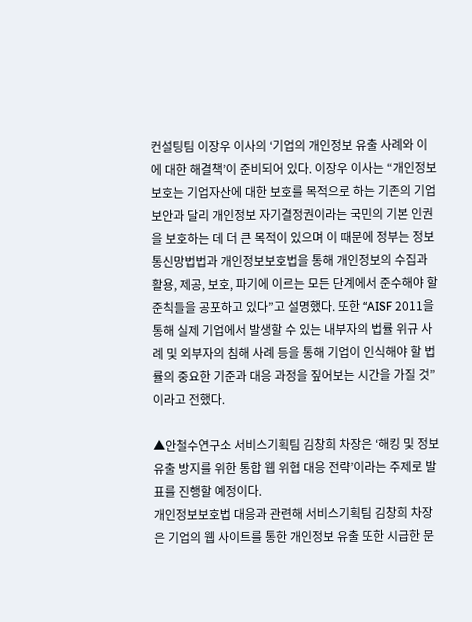컨설팅팀 이장우 이사의 ‘기업의 개인정보 유출 사례와 이에 대한 해결책’이 준비되어 있다. 이장우 이사는 “개인정보보호는 기업자산에 대한 보호를 목적으로 하는 기존의 기업보안과 달리 개인정보 자기결정권이라는 국민의 기본 인권을 보호하는 데 더 큰 목적이 있으며 이 때문에 정부는 정보통신망법법과 개인정보보호법을 통해 개인정보의 수집과 활용, 제공, 보호, 파기에 이르는 모든 단계에서 준수해야 할 준칙들을 공포하고 있다”고 설명했다. 또한 “AISF 2011을 통해 실제 기업에서 발생할 수 있는 내부자의 법률 위규 사례 및 외부자의 침해 사례 등을 통해 기업이 인식해야 할 법률의 중요한 기준과 대응 과정을 짚어보는 시간을 가질 것”이라고 전했다.

▲안철수연구소 서비스기획팀 김창희 차장은 ‘해킹 및 정보 유출 방지를 위한 통합 웹 위협 대응 전략’이라는 주제로 발표를 진행할 예정이다.
개인정보보호법 대응과 관련해 서비스기획팀 김창희 차장은 기업의 웹 사이트를 통한 개인정보 유출 또한 시급한 문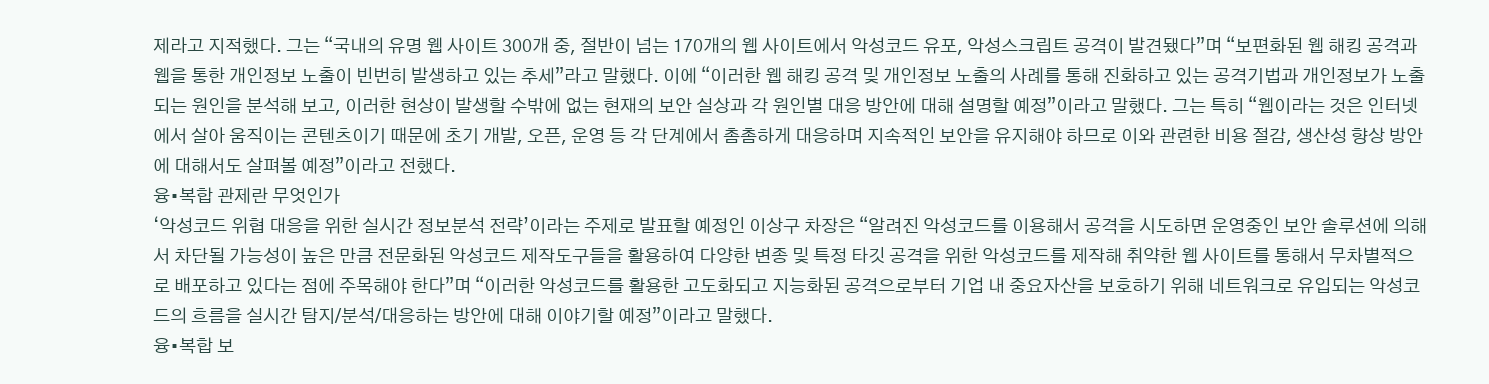제라고 지적했다. 그는 “국내의 유명 웹 사이트 300개 중, 절반이 넘는 170개의 웹 사이트에서 악성코드 유포, 악성스크립트 공격이 발견됐다”며 “보편화된 웹 해킹 공격과 웹을 통한 개인정보 노출이 빈번히 발생하고 있는 추세”라고 말했다. 이에 “이러한 웹 해킹 공격 및 개인정보 노출의 사례를 통해 진화하고 있는 공격기법과 개인정보가 노출되는 원인을 분석해 보고, 이러한 현상이 발생할 수밖에 없는 현재의 보안 실상과 각 원인별 대응 방안에 대해 설명할 예정”이라고 말했다. 그는 특히 “웹이라는 것은 인터넷에서 살아 움직이는 콘텐츠이기 때문에 초기 개발, 오픈, 운영 등 각 단계에서 촘촘하게 대응하며 지속적인 보안을 유지해야 하므로 이와 관련한 비용 절감, 생산성 향상 방안에 대해서도 살펴볼 예정”이라고 전했다.
융•복합 관제란 무엇인가
‘악성코드 위협 대응을 위한 실시간 정보분석 전략’이라는 주제로 발표할 예정인 이상구 차장은 “알려진 악성코드를 이용해서 공격을 시도하면 운영중인 보안 솔루션에 의해서 차단될 가능성이 높은 만큼 전문화된 악성코드 제작도구들을 활용하여 다양한 변종 및 특정 타깃 공격을 위한 악성코드를 제작해 취약한 웹 사이트를 통해서 무차별적으로 배포하고 있다는 점에 주목해야 한다”며 “이러한 악성코드를 활용한 고도화되고 지능화된 공격으로부터 기업 내 중요자산을 보호하기 위해 네트워크로 유입되는 악성코드의 흐름을 실시간 탐지/분석/대응하는 방안에 대해 이야기할 예정”이라고 말했다.
융•복합 보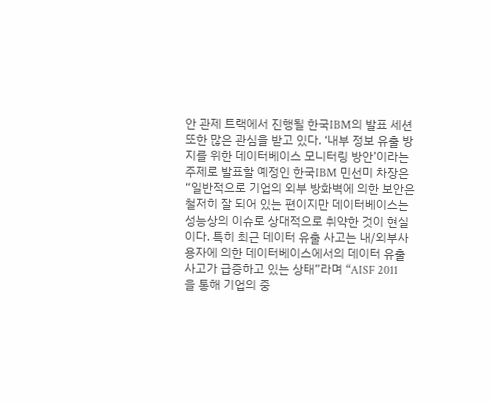안 관제 트랙에서 진행될 한국IBM의 발표 세션 또한 많은 관심을 받고 있다. ‘내부 정보 유출 방지를 위한 데이터베이스 모니터링 방안’이라는 주제로 발표할 예정인 한국IBM 민선미 차장은 “일반적으로 기업의 외부 방화벽에 의한 보안은 철저히 잘 되어 있는 편이지만 데이터베이스는 성능상의 이슈로 상대적으로 취약한 것이 현실이다. 특히 최근 데이터 유출 사고는 내/외부사용자에 의한 데이터베이스에서의 데이터 유출 사고가 급증하고 있는 상태”라며 “AISF 2011을 통해 기업의 중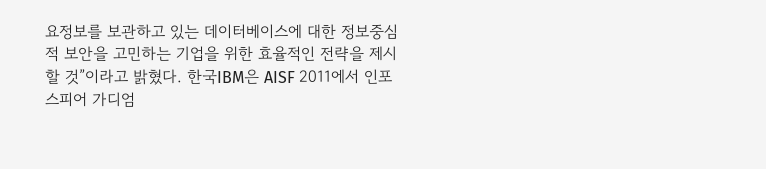요정보를 보관하고 있는 데이터베이스에 대한 정보중심적 보안을 고민하는 기업을 위한 효율적인 전략을 제시할 것”이라고 밝혔다. 한국IBM은 AISF 2011에서 인포스피어 가디엄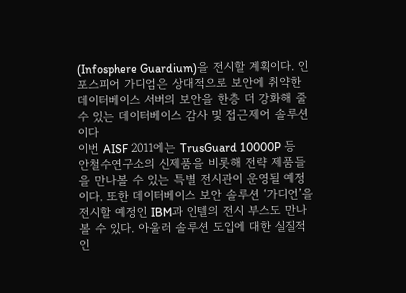(Infosphere Guardium)을 전시할 계획이다. 인포스피어 가디엄은 상대적으로 보안에 취약한 데이터베이스 서버의 보안을 한층 더 강화해 줄 수 있는 데이터베이스 감사 및 접근제어 솔루션이다
이번 AISF 2011에는 TrusGuard 10000P 등 안철수연구소의 신제품을 비롯해 전략 제품들을 만나볼 수 있는 특별 전시관이 운영될 예정이다. 또한 데이터베이스 보안 솔루션 ‘가디언’을 전시할 예정인 IBM과 인텔의 전시 부스도 만나볼 수 있다. 아울러 솔루션 도입에 대한 실질적인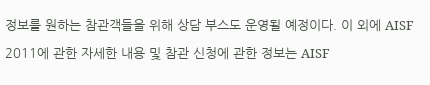정보를 원하는 참관객들을 위해 상담 부스도 운영될 예정이다. 이 외에 AISF 2011에 관한 자세한 내용 및 참관 신청에 관한 정보는 AISF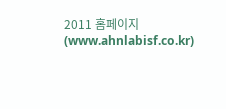2011 홈페이지(www.ahnlabisf.co.kr)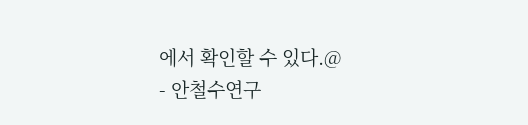에서 확인할 수 있다.@
- 안철수연구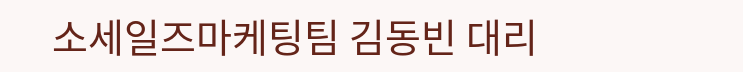소세일즈마케팅팀 김동빈 대리